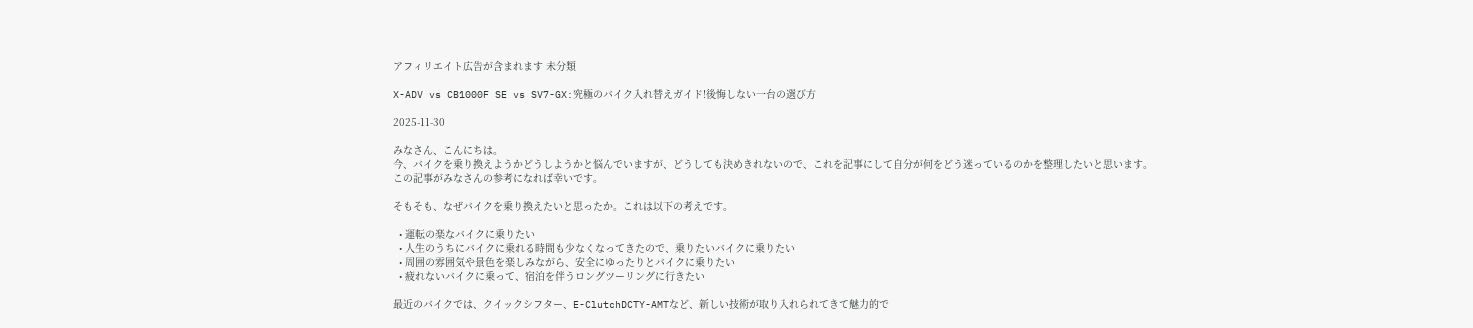アフィリエイト広告が含まれます 未分類

X-ADV vs CB1000F SE vs SV7-GX:究極のバイク入れ替えガイド!後悔しない一台の選び方

2025-11-30

みなさん、こんにちは。
今、バイクを乗り換えようかどうしようかと悩んでいますが、どうしても決めきれないので、これを記事にして自分が何をどう迷っているのかを整理したいと思います。
この記事がみなさんの参考になれば幸いです。

そもそも、なぜバイクを乗り換えたいと思ったか。これは以下の考えです。

  • 運転の楽なバイクに乗りたい
  • 人生のうちにバイクに乗れる時間も少なくなってきたので、乗りたいバイクに乗りたい
  • 周囲の雰囲気や景色を楽しみながら、安全にゆったりとバイクに乗りたい
  • 疲れないバイクに乗って、宿泊を伴うロングツーリングに行きたい

最近のバイクでは、クイックシフター、E-ClutchDCTY-AMTなど、新しい技術が取り入れられてきて魅力的で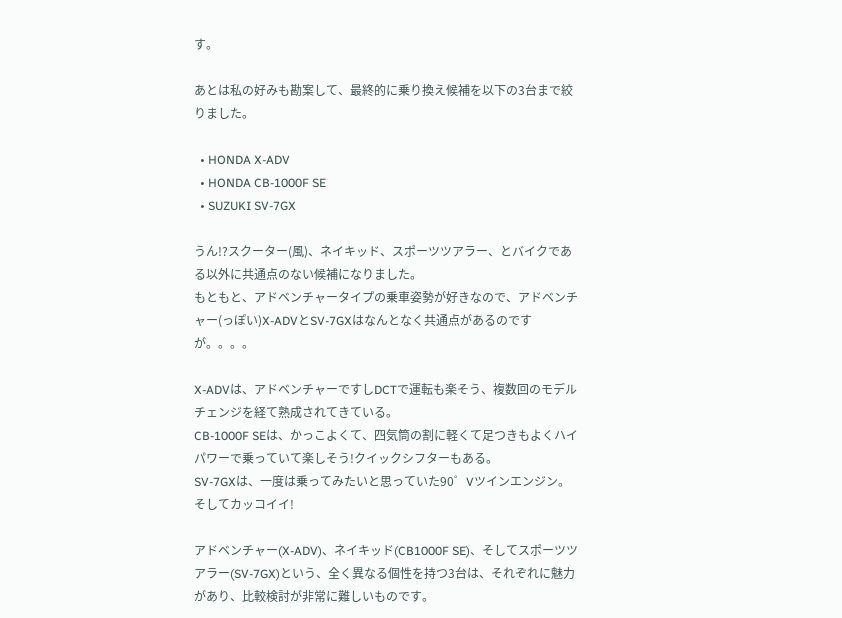す。

あとは私の好みも勘案して、最終的に乗り換え候補を以下の3台まで絞りました。

  • HONDA X-ADV
  • HONDA CB-1000F SE
  • SUZUKI SV-7GX

うん!?スクーター(風)、ネイキッド、スポーツツアラー、とバイクである以外に共通点のない候補になりました。
もともと、アドベンチャータイプの乗車姿勢が好きなので、アドベンチャー(っぽい)X-ADVとSV-7GXはなんとなく共通点があるのですが。。。。

X-ADVは、アドベンチャーですしDCTで運転も楽そう、複数回のモデルチェンジを経て熟成されてきている。
CB-1000F SEは、かっこよくて、四気筒の割に軽くて足つきもよくハイパワーで乗っていて楽しそう!クイックシフターもある。
SV-7GXは、一度は乗ってみたいと思っていた90゜Vツインエンジン。そしてカッコイイ!

アドベンチャー(X-ADV)、ネイキッド(CB1000F SE)、そしてスポーツツアラー(SV-7GX)という、全く異なる個性を持つ3台は、それぞれに魅力があり、比較検討が非常に難しいものです。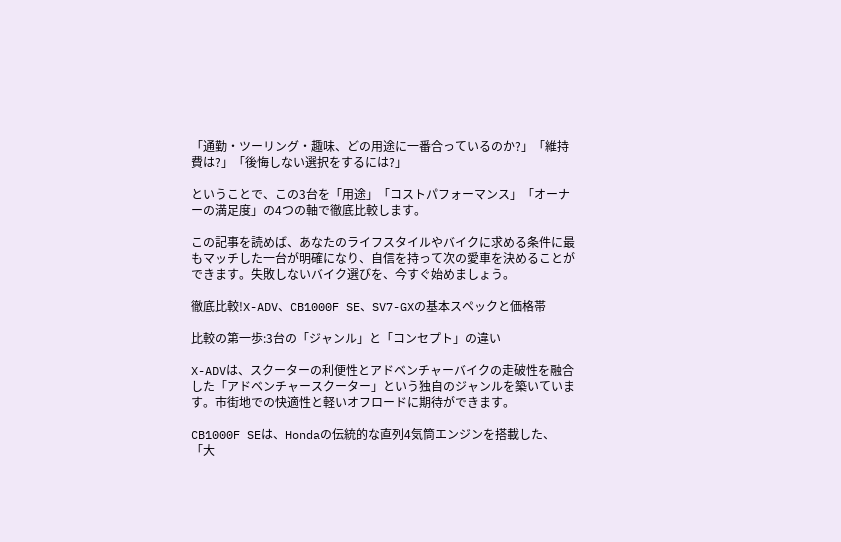「通勤・ツーリング・趣味、どの用途に一番合っているのか?」「維持費は?」「後悔しない選択をするには?」

ということで、この3台を「用途」「コストパフォーマンス」「オーナーの満足度」の4つの軸で徹底比較します。

この記事を読めば、あなたのライフスタイルやバイクに求める条件に最もマッチした一台が明確になり、自信を持って次の愛車を決めることができます。失敗しないバイク選びを、今すぐ始めましょう。

徹底比較!X-ADV、CB1000F SE、SV7-GXの基本スペックと価格帯

比較の第一歩:3台の「ジャンル」と「コンセプト」の違い

X-ADVは、スクーターの利便性とアドベンチャーバイクの走破性を融合した「アドベンチャースクーター」という独自のジャンルを築いています。市街地での快適性と軽いオフロードに期待ができます。

CB1000F SEは、Hondaの伝統的な直列4気筒エンジンを搭載した、「大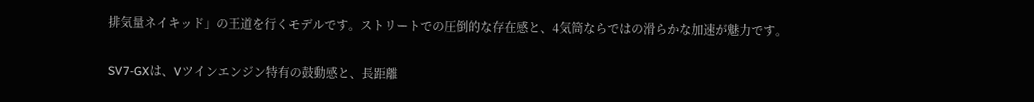排気量ネイキッド」の王道を行くモデルです。ストリートでの圧倒的な存在感と、4気筒ならではの滑らかな加速が魅力です。

SV7-GXは、Vツインエンジン特有の鼓動感と、長距離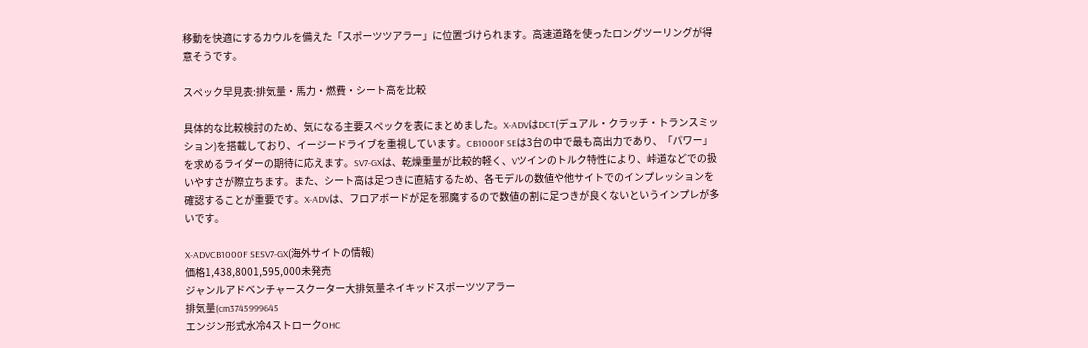移動を快適にするカウルを備えた「スポーツツアラー」に位置づけられます。高速道路を使ったロングツーリングが得意そうです。

スペック早見表:排気量・馬力・燃費・シート高を比較

具体的な比較検討のため、気になる主要スペックを表にまとめました。X-ADVはDCT(デュアル・クラッチ・トランスミッション)を搭載しており、イージードライブを重視しています。CB1000F SEは3台の中で最も高出力であり、「パワー」を求めるライダーの期待に応えます。SV7-GXは、乾燥重量が比較的軽く、Vツインのトルク特性により、峠道などでの扱いやすさが際立ちます。また、シート高は足つきに直結するため、各モデルの数値や他サイトでのインプレッションを確認することが重要です。X-ADVは、フロアボードが足を邪魔するので数値の割に足つきが良くないというインプレが多いです。

X-ADVCB1000F SESV7-GX(海外サイトの情報)
価格1,438,8001,595,000未発売
ジャンルアドベンチャースクーター大排気量ネイキッドスポーツツアラー
排気量(cm3745999645
エンジン形式水冷4ストロークOHC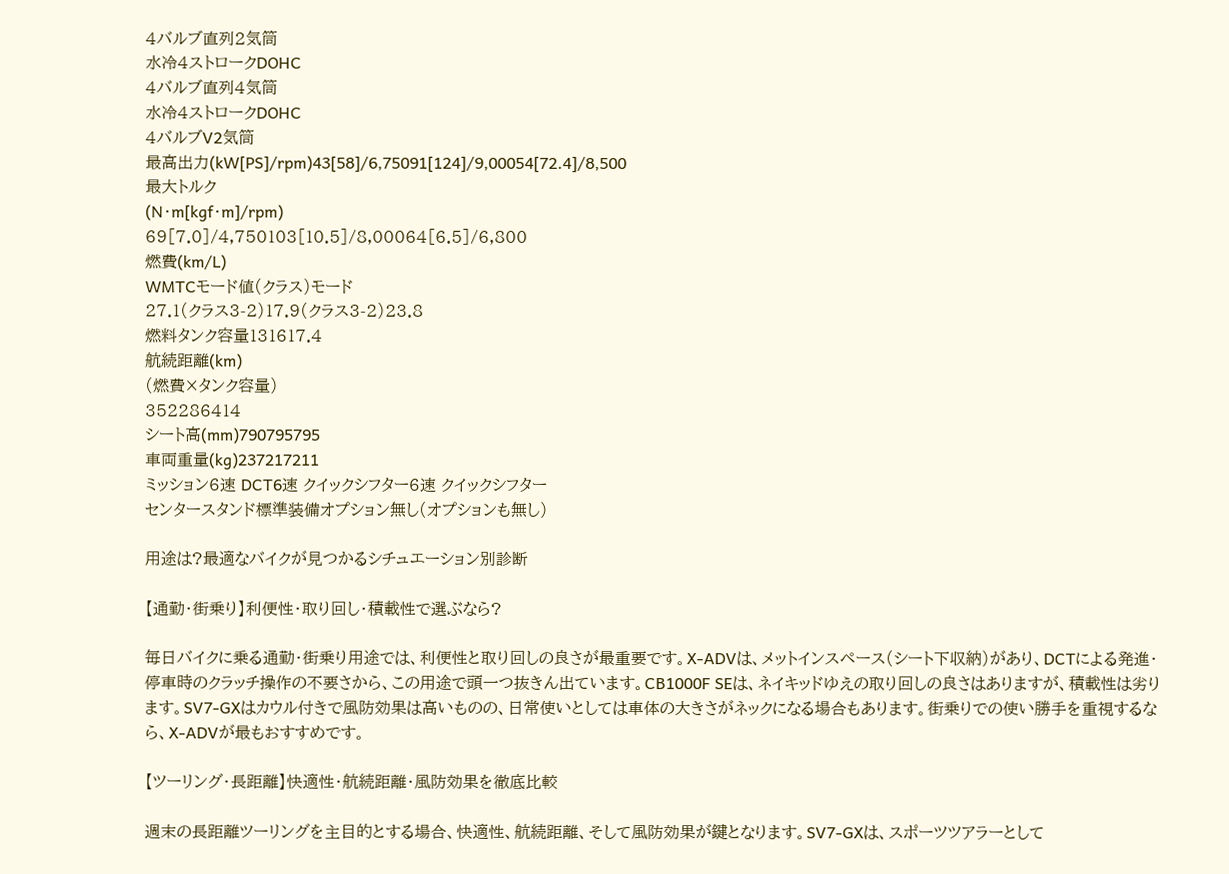4バルブ直列2気筒
水冷4ストロークDOHC
4バルブ直列4気筒
水冷4ストロークDOHC
4バルブV2気筒
最高出力(kW[PS]/rpm)43[58]/6,75091[124]/9,00054[72.4]/8,500
最大トルク
(N・m[kgf・m]/rpm)
69[7.0]/4,750103[10.5]/8,00064[6.5]/6,800
燃費(km/L)
WMTCモード値(クラス)モード
27.1(クラス3-2)17.9(クラス3-2)23.8
燃料タンク容量131617.4
航続距離(km)
(燃費×タンク容量)
352286414
シート高(mm)790795795
車両重量(kg)237217211
ミッション6速 DCT6速 クイックシフター6速 クイックシフター
センタースタンド標準装備オプション無し(オプションも無し)

用途は?最適なバイクが見つかるシチュエーション別診断

【通勤・街乗り】利便性・取り回し・積載性で選ぶなら?

毎日バイクに乗る通勤・街乗り用途では、利便性と取り回しの良さが最重要です。X-ADVは、メットインスペース(シート下収納)があり、DCTによる発進・停車時のクラッチ操作の不要さから、この用途で頭一つ抜きん出ています。CB1000F SEは、ネイキッドゆえの取り回しの良さはありますが、積載性は劣ります。SV7-GXはカウル付きで風防効果は高いものの、日常使いとしては車体の大きさがネックになる場合もあります。街乗りでの使い勝手を重視するなら、X-ADVが最もおすすめです。

【ツーリング・長距離】快適性・航続距離・風防効果を徹底比較

週末の長距離ツーリングを主目的とする場合、快適性、航続距離、そして風防効果が鍵となります。SV7-GXは、スポーツツアラーとして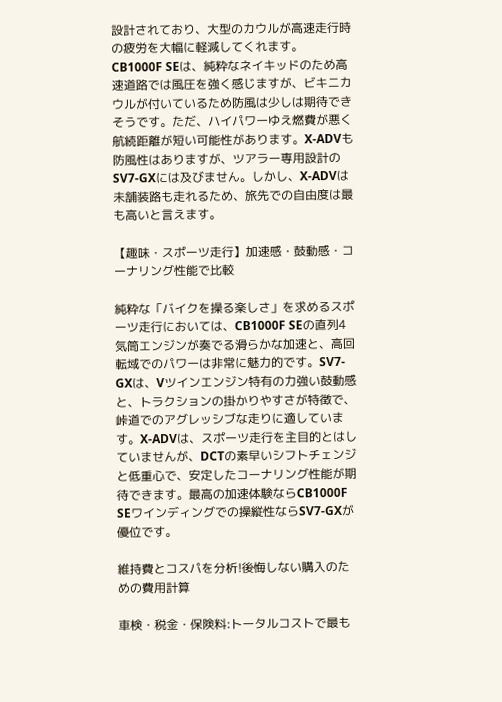設計されており、大型のカウルが高速走行時の疲労を大幅に軽減してくれます。CB1000F SEは、純粋なネイキッドのため高速道路では風圧を強く感じますが、ビキニカウルが付いているため防風は少しは期待できそうです。ただ、ハイパワーゆえ燃費が悪く航続距離が短い可能性があります。X-ADVも防風性はありますが、ツアラー専用設計のSV7-GXには及びません。しかし、X-ADVは未舗装路も走れるため、旅先での自由度は最も高いと言えます。

【趣味・スポーツ走行】加速感・鼓動感・コーナリング性能で比較

純粋な「バイクを操る楽しさ」を求めるスポーツ走行においては、CB1000F SEの直列4気筒エンジンが奏でる滑らかな加速と、高回転域でのパワーは非常に魅力的です。SV7-GXは、Vツインエンジン特有の力強い鼓動感と、トラクションの掛かりやすさが特徴で、峠道でのアグレッシブな走りに適しています。X-ADVは、スポーツ走行を主目的とはしていませんが、DCTの素早いシフトチェンジと低重心で、安定したコーナリング性能が期待できます。最高の加速体験ならCB1000F SEワインディングでの操縦性ならSV7-GXが優位です。

維持費とコスパを分析!後悔しない購入のための費用計算

車検・税金・保険料:トータルコストで最も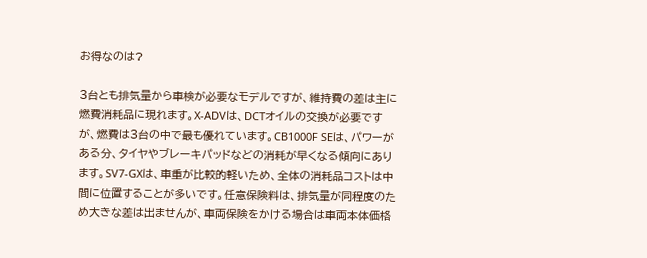お得なのは?

3台とも排気量から車検が必要なモデルですが、維持費の差は主に燃費消耗品に現れます。X-ADVは、DCTオイルの交換が必要ですが、燃費は3台の中で最も優れています。CB1000F SEは、パワーがある分、タイヤやブレーキパッドなどの消耗が早くなる傾向にあります。SV7-GXは、車重が比較的軽いため、全体の消耗品コストは中間に位置することが多いです。任意保険料は、排気量が同程度のため大きな差は出ませんが、車両保険をかける場合は車両本体価格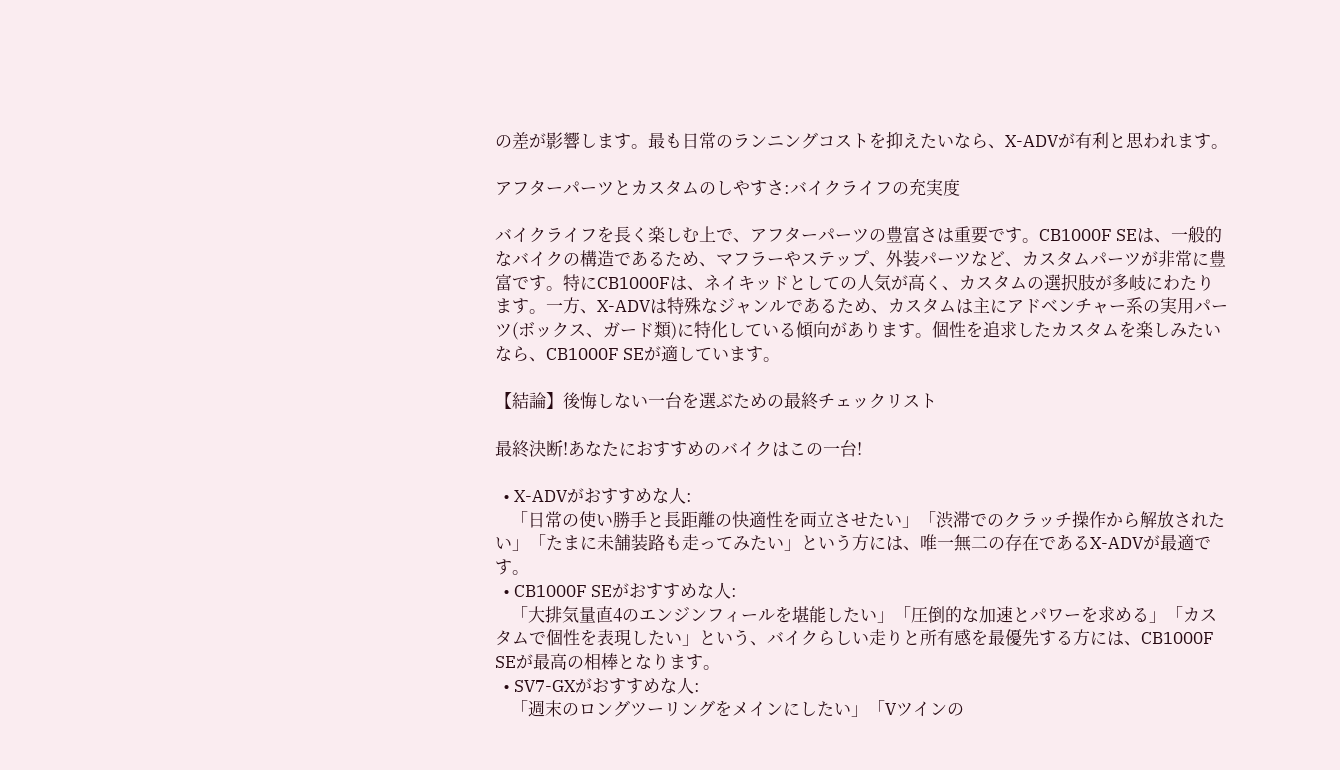の差が影響します。最も日常のランニングコストを抑えたいなら、X-ADVが有利と思われます。

アフターパーツとカスタムのしやすさ:バイクライフの充実度

バイクライフを長く楽しむ上で、アフターパーツの豊富さは重要です。CB1000F SEは、一般的なバイクの構造であるため、マフラーやステップ、外装パーツなど、カスタムパーツが非常に豊富です。特にCB1000Fは、ネイキッドとしての人気が高く、カスタムの選択肢が多岐にわたります。一方、X-ADVは特殊なジャンルであるため、カスタムは主にアドベンチャー系の実用パーツ(ボックス、ガード類)に特化している傾向があります。個性を追求したカスタムを楽しみたいなら、CB1000F SEが適しています。

【結論】後悔しない一台を選ぶための最終チェックリスト

最終決断!あなたにおすすめのバイクはこの一台!

  • X-ADVがおすすめな人:
    「日常の使い勝手と長距離の快適性を両立させたい」「渋滞でのクラッチ操作から解放されたい」「たまに未舗装路も走ってみたい」という方には、唯一無二の存在であるX-ADVが最適です。
  • CB1000F SEがおすすめな人:
    「大排気量直4のエンジンフィールを堪能したい」「圧倒的な加速とパワーを求める」「カスタムで個性を表現したい」という、バイクらしい走りと所有感を最優先する方には、CB1000F SEが最高の相棒となります。
  • SV7-GXがおすすめな人:
    「週末のロングツーリングをメインにしたい」「Vツインの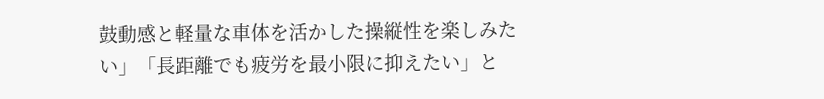鼓動感と軽量な車体を活かした操縦性を楽しみたい」「長距離でも疲労を最小限に抑えたい」と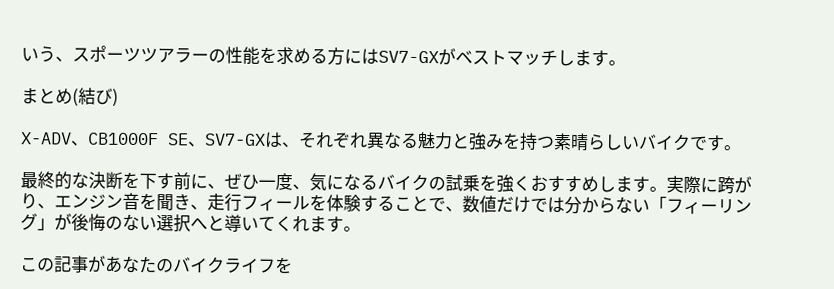いう、スポーツツアラーの性能を求める方にはSV7-GXがベストマッチします。

まとめ(結び)

X-ADV、CB1000F SE、SV7-GXは、それぞれ異なる魅力と強みを持つ素晴らしいバイクです。

最終的な決断を下す前に、ぜひ一度、気になるバイクの試乗を強くおすすめします。実際に跨がり、エンジン音を聞き、走行フィールを体験することで、数値だけでは分からない「フィーリング」が後悔のない選択へと導いてくれます。

この記事があなたのバイクライフを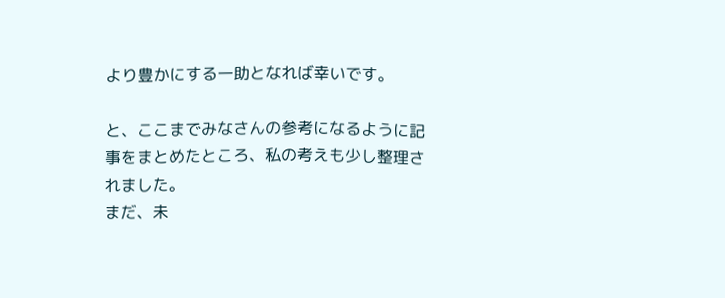より豊かにする一助となれば幸いです。

と、ここまでみなさんの参考になるように記事をまとめたところ、私の考えも少し整理されました。
まだ、未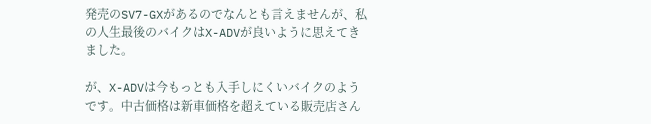発売のSV7-GXがあるのでなんとも言えませんが、私の人生最後のバイクはX-ADVが良いように思えてきました。

が、X-ADVは今もっとも入手しにくいバイクのようです。中古価格は新車価格を超えている販売店さん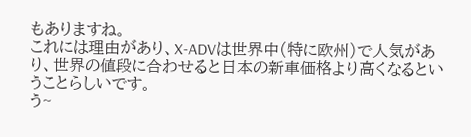もありますね。
これには理由があり、X-ADVは世界中(特に欧州)で人気があり、世界の値段に合わせると日本の新車価格より高くなるということらしいです。
う~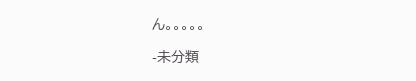ん。。。。。

-未分類